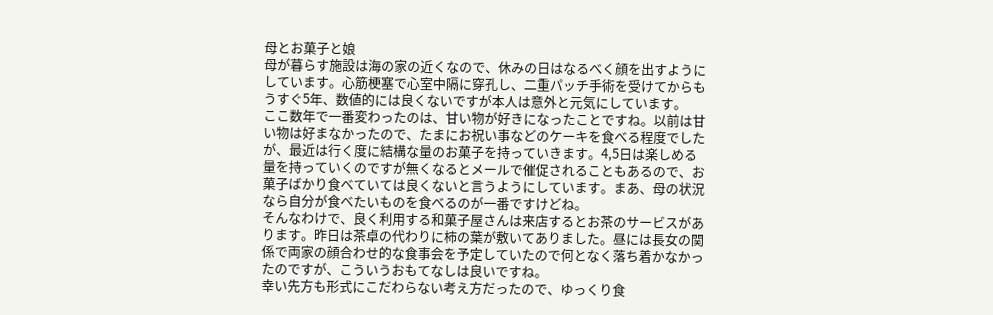母とお菓子と娘
母が暮らす施設は海の家の近くなので、休みの日はなるべく顔を出すようにしています。心筋梗塞で心室中隔に穿孔し、二重パッチ手術を受けてからもうすぐ5年、数値的には良くないですが本人は意外と元気にしています。
ここ数年で一番変わったのは、甘い物が好きになったことですね。以前は甘い物は好まなかったので、たまにお祝い事などのケーキを食べる程度でしたが、最近は行く度に結構な量のお菓子を持っていきます。4,5日は楽しめる量を持っていくのですが無くなるとメールで催促されることもあるので、お菓子ばかり食べていては良くないと言うようにしています。まあ、母の状況なら自分が食べたいものを食べるのが一番ですけどね。
そんなわけで、良く利用する和菓子屋さんは来店するとお茶のサービスがあります。昨日は茶卓の代わりに柿の葉が敷いてありました。昼には長女の関係で両家の顔合わせ的な食事会を予定していたので何となく落ち着かなかったのですが、こういうおもてなしは良いですね。
幸い先方も形式にこだわらない考え方だったので、ゆっくり食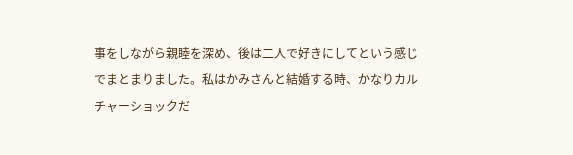事をしながら親睦を深め、後は二人で好きにしてという感じでまとまりました。私はかみさんと結婚する時、かなりカルチャーショックだ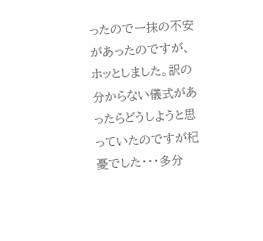ったので一抹の不安があったのですが、ホッとしました。訳の分からない儀式があったらどうしようと思っていたのですが杞憂でした・・・多分